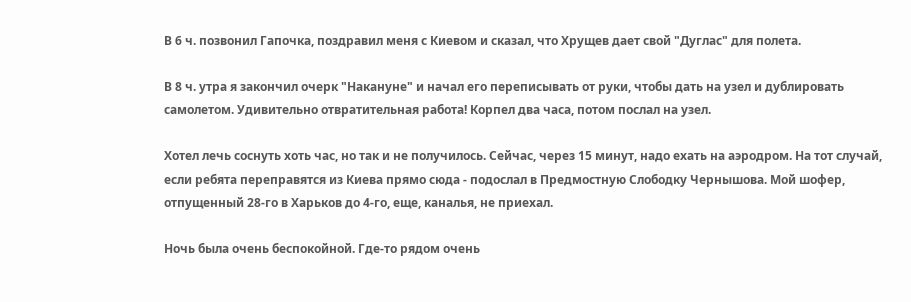В 6 ч. позвонил Гапочка, поздравил меня с Киевом и сказал, что Хрущев дает свой "Дуглас" для полета.

В 8 ч. утра я закончил очерк "Накануне" и начал его переписывать от руки, чтобы дать на узел и дублировать самолетом. Удивительно отвратительная работа! Корпел два часа, потом послал на узел.

Хотел лечь соснуть хоть час, но так и не получилось. Сейчас, через 15 минут, надо ехать на аэродром. На тот случай, если ребята переправятся из Киева прямо сюда - подослал в Предмостную Слободку Чернышова. Мой шофер, отпущенный 28-го в Харьков до 4-го, еще, каналья, не приехал.

Ночь была очень беспокойной. Где-то рядом очень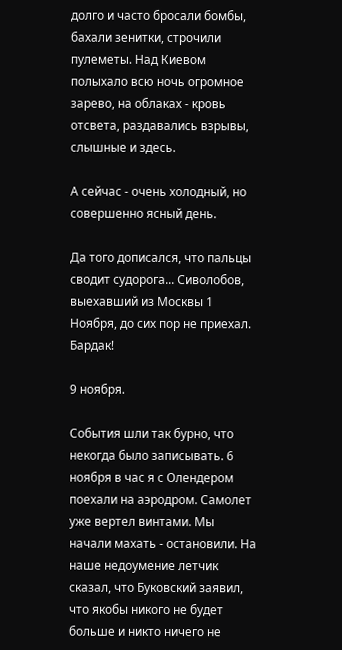долго и часто бросали бомбы, бахали зенитки, строчили пулеметы. Над Киевом полыхало всю ночь огромное зарево, на облаках - кровь отсвета, раздавались взрывы, слышные и здесь.

А сейчас - очень холодный, но совершенно ясный день.

Да того дописался, что пальцы сводит судорога... Сиволобов, выехавший из Москвы 1 Ноября, до сих пор не приехал. Бардак!

9 ноября.

События шли так бурно, что некогда было записывать. 6 ноября в час я с Олендером поехали на аэродром. Самолет уже вертел винтами. Мы начали махать - остановили. На наше недоумение летчик сказал, что Буковский заявил, что якобы никого не будет больше и никто ничего не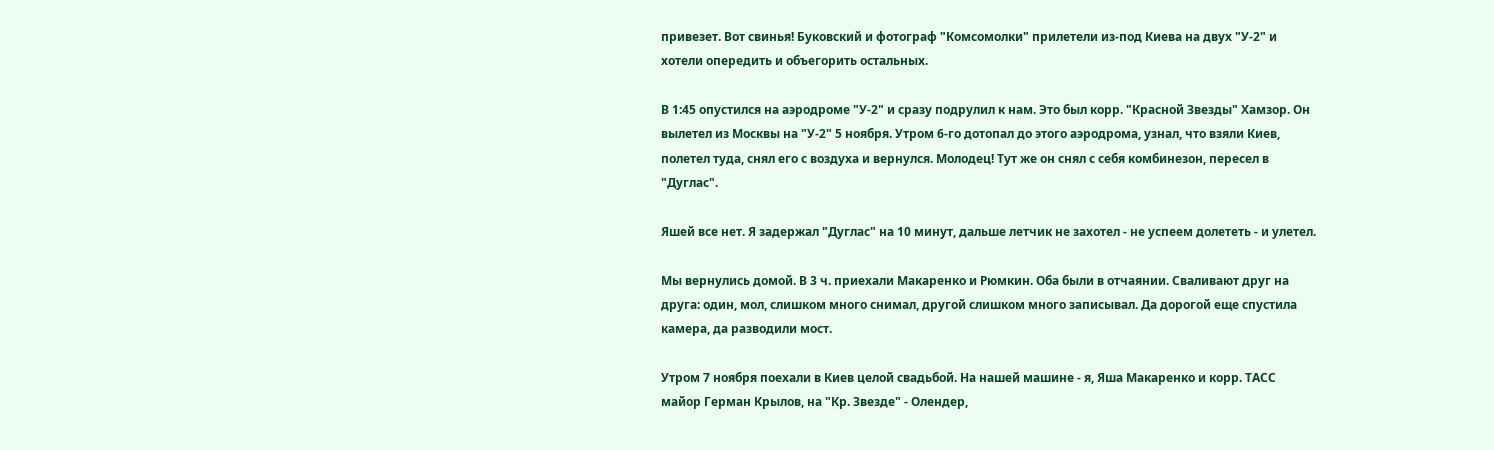привезет. Вот свинья! Буковский и фотограф "Комсомолки" прилетели из-под Киева на двух "У-2" и хотели опередить и объегорить остальных.

В 1:45 опустился на аэродроме "У-2" и сразу подрулил к нам. Это был корр. "Красной Звезды" Хамзор. Он вылетел из Москвы на "У-2" 5 ноября. Утром 6-го дотопал до этого аэродрома, узнал, что взяли Киев, полетел туда, снял его с воздуха и вернулся. Молодец! Тут же он снял с себя комбинезон, пересел в "Дуглас".

Яшей все нет. Я задержал "Дуглас" на 10 минут, дальше летчик не захотел - не успеем долететь - и улетел.

Мы вернулись домой. В 3 ч. приехали Макаренко и Рюмкин. Оба были в отчаянии. Сваливают друг на друга: один, мол, слишком много снимал, другой слишком много записывал. Да дорогой еще спустила камера, да разводили мост.

Утром 7 ноября поехали в Киев целой свадьбой. На нашей машине - я, Яша Макаренко и корр. ТАСС майор Герман Крылов, на "Кр. Звезде" - Олендер,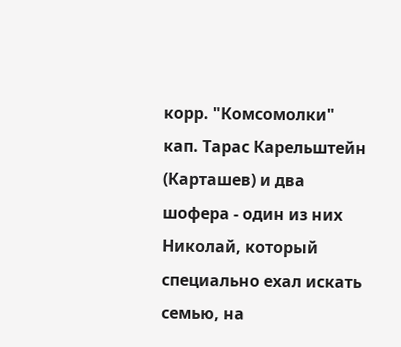корр. "Комсомолки" кап. Тарас Карельштейн (Карташев) и два шофера - один из них Николай, который специально ехал искать семью, на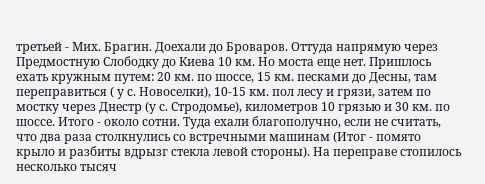третьей - Мих. Брагин. Доехали до Броваров. Оттуда напрямую через Предмостную Слободку до Киева 10 км. Но моста еще нет. Пришлось ехать кружным путем: 20 км. по шоссе, 15 км. песками до Десны, там переправиться ( у с. Новоселки), 10-15 км. пол лесу и грязи, затем по мостку через Днестр (у с. Стродомье), километров 10 грязью и 30 км. по шоссе. Итого - около сотни. Туда ехали благополучно, если не считать, что два раза столкнулись со встречными машинам (Итог - помято крыло и разбиты вдрызг стекла левой стороны). На переправе стопилось несколько тысяч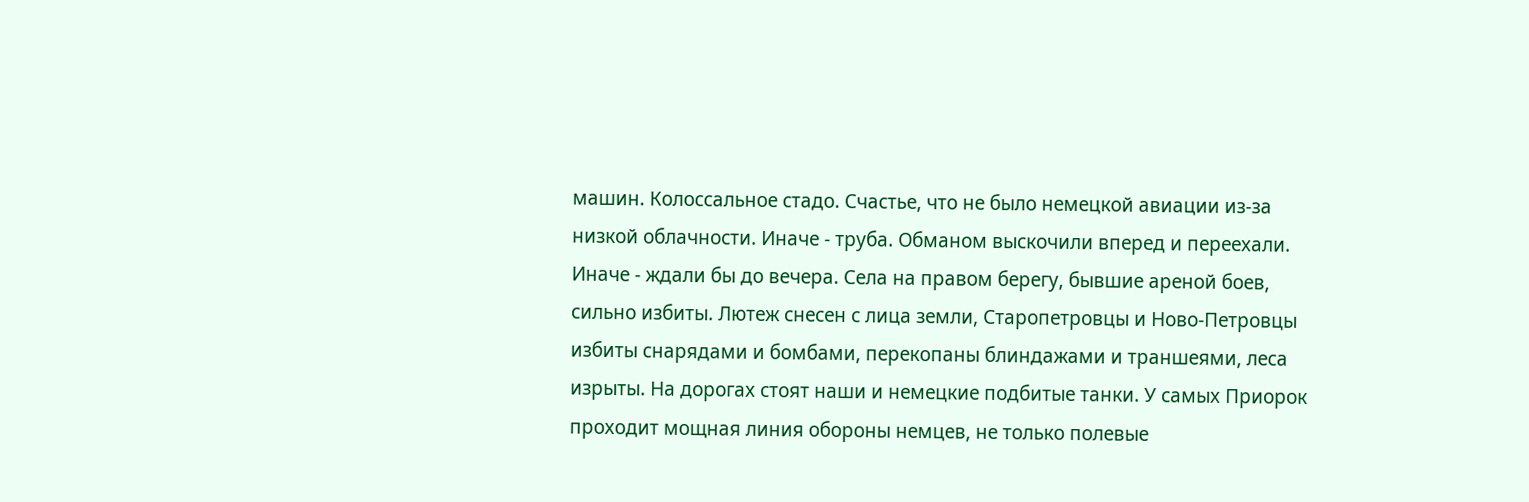машин. Колоссальное стадо. Счастье, что не было немецкой авиации из-за низкой облачности. Иначе - труба. Обманом выскочили вперед и переехали. Иначе - ждали бы до вечера. Села на правом берегу, бывшие ареной боев, сильно избиты. Лютеж снесен с лица земли, Старопетровцы и Ново-Петровцы избиты снарядами и бомбами, перекопаны блиндажами и траншеями, леса изрыты. На дорогах стоят наши и немецкие подбитые танки. У самых Приорок проходит мощная линия обороны немцев, не только полевые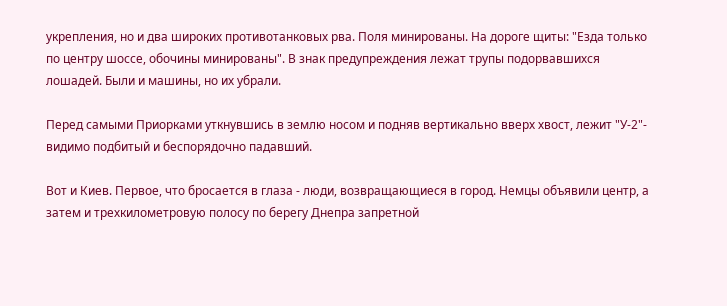укрепления, но и два широких противотанковых рва. Поля минированы. На дороге щиты: "Езда только по центру шоссе, обочины минированы". В знак предупреждения лежат трупы подорвавшихся лошадей. Были и машины, но их убрали.

Перед самыми Приорками уткнувшись в землю носом и подняв вертикально вверх хвост, лежит "У-2"- видимо подбитый и беспорядочно падавший.

Вот и Киев. Первое, что бросается в глаза - люди, возвращающиеся в город. Немцы объявили центр, а затем и трехкилометровую полосу по берегу Днепра запретной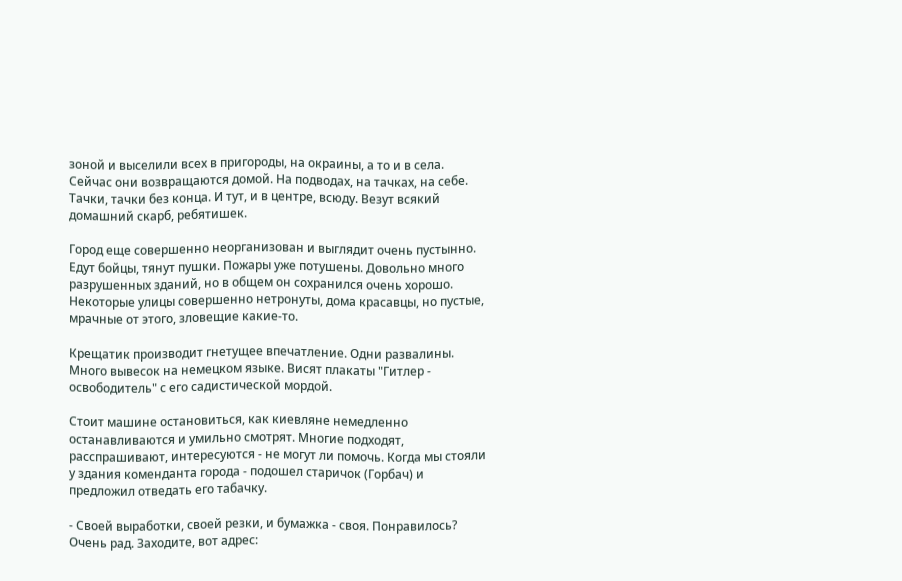зоной и выселили всех в пригороды, на окраины, а то и в села. Сейчас они возвращаются домой. На подводах, на тачках, на себе. Тачки, тачки без конца. И тут, и в центре, всюду. Везут всякий домашний скарб, ребятишек.

Город еще совершенно неорганизован и выглядит очень пустынно. Едут бойцы, тянут пушки. Пожары уже потушены. Довольно много разрушенных зданий, но в общем он сохранился очень хорошо. Некоторые улицы совершенно нетронуты, дома красавцы, но пустые, мрачные от этого, зловещие какие-то.

Крещатик производит гнетущее впечатление. Одни развалины. Много вывесок на немецком языке. Висят плакаты "Гитлер - освободитель" с его садистической мордой.

Стоит машине остановиться, как киевляне немедленно останавливаются и умильно смотрят. Многие подходят, расспрашивают, интересуются - не могут ли помочь. Когда мы стояли у здания коменданта города - подошел старичок (Горбач) и предложил отведать его табачку.

- Своей выработки, своей резки, и бумажка - своя. Понравилось? Очень рад. Заходите, вот адрес: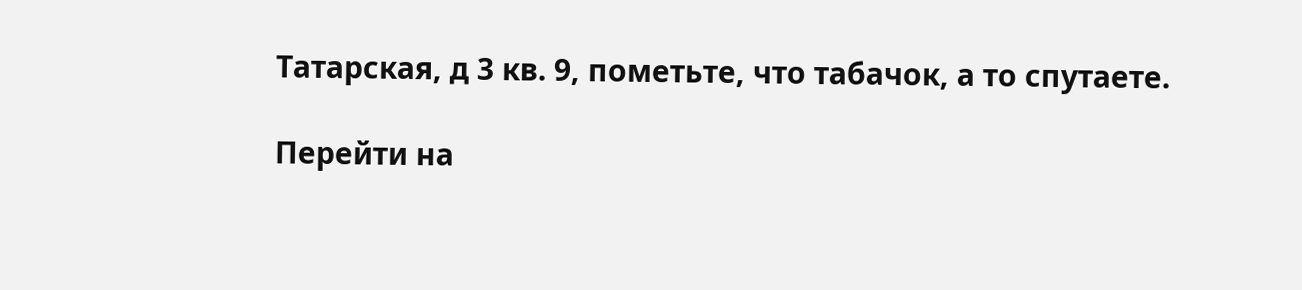Татарская, д 3 кв. 9, пометьте, что табачок, а то спутаете.

Перейти на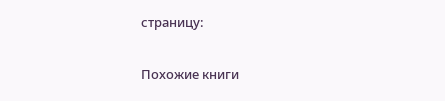страницу:

Похожие книги